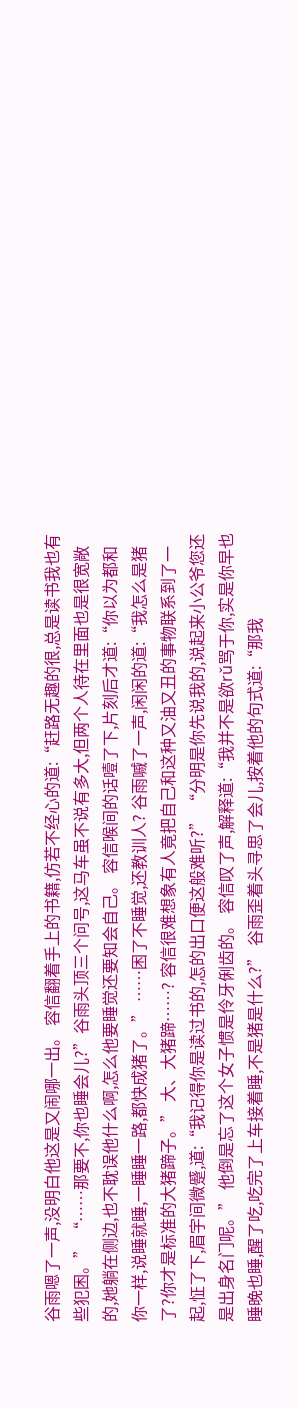谷雨嗯了一声,没明白他这是又闹哪一出。 容信翻着手上的书籍,仿若不经心的道:“赶路无趣的很,总是读书我也有些犯困。” “……那要不,你也睡会儿?”谷雨头顶三个问号,这马车虽不说有多大,但两个人待在里面也是很宽敞的,她躺在侧边,也不耽误他什么啊,怎么他要睡觉还要知会自己。 容信喉间的话噎了下,片刻后才道:“你以为都和你一样,说睡就睡,一睡睡一路,都快成猪了。” ……困了不睡觉,还教训人? 谷雨嘁了一声,闲闲的道:“我怎么是猪了?你才是标准的大猪蹄子。” 大、大猪蹄……? 容信很难想象有人竟把自己和这种又油又丑的事物联系到了一起,怔了下,眉宇间微蹙,道:“我记得你是读过书的,怎的出口便这般难听?” “分明是你先说我的,说起来小公爷您还是出身名门呢。” 他倒是忘了这个女子惯是伶牙俐齿的。 容信叹了声,解释道:“我并不是欲rǔ骂于你,实是你早也睡晚也睡,醒了吃,吃完了上车接着睡,不是猪是什么?” 谷雨歪着头寻思了会儿,按着他的句式道:“那我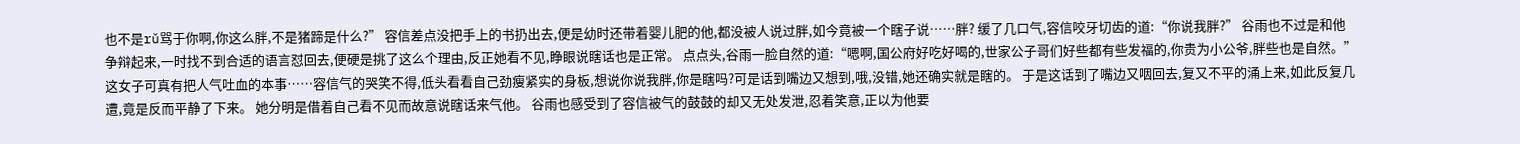也不是rǔ骂于你啊,你这么胖,不是猪蹄是什么?” 容信差点没把手上的书扔出去,便是幼时还带着婴儿肥的他,都没被人说过胖,如今竟被一个瞎子说……胖? 缓了几口气,容信咬牙切齿的道:“你说我胖?” 谷雨也不过是和他争辩起来,一时找不到合适的语言怼回去,便硬是挑了这么个理由,反正她看不见,睁眼说瞎话也是正常。 点点头,谷雨一脸自然的道:“嗯啊,国公府好吃好喝的,世家公子哥们好些都有些发福的,你贵为小公爷,胖些也是自然。” 这女子可真有把人气吐血的本事……容信气的哭笑不得,低头看看自己劲瘦紧实的身板,想说你说我胖,你是瞎吗?可是话到嘴边又想到,哦,没错,她还确实就是瞎的。 于是这话到了嘴边又咽回去,复又不平的涌上来,如此反复几遭,竟是反而平静了下来。 她分明是借着自己看不见而故意说瞎话来气他。 谷雨也感受到了容信被气的鼓鼓的却又无处发泄,忍着笑意,正以为他要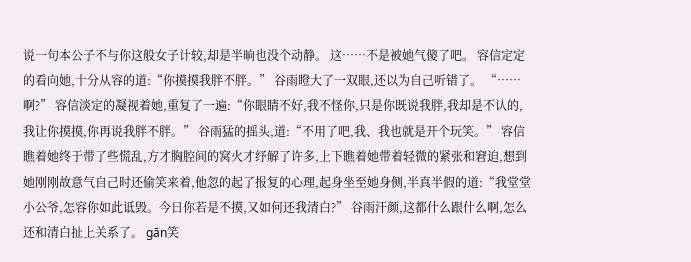说一句本公子不与你这般女子计较,却是半晌也没个动静。 这……不是被她气傻了吧。 容信定定的看向她,十分从容的道:“你摸摸我胖不胖。” 谷雨瞪大了一双眼,还以为自己听错了。 “……啊?” 容信淡定的凝视着她,重复了一遍:“你眼睛不好,我不怪你,只是你既说我胖,我却是不认的,我让你摸摸,你再说我胖不胖。” 谷雨猛的摇头,道:“不用了吧,我、我也就是开个玩笑。” 容信瞧着她终于带了些慌乱,方才胸腔间的窝火才纾解了许多,上下瞧着她带着轻微的紧张和窘迫,想到她刚刚故意气自己时还偷笑来着,他忽的起了报复的心理,起身坐至她身侧,半真半假的道:“我堂堂小公爷,怎容你如此诋毁。今日你若是不摸,又如何还我清白?” 谷雨汗颜,这都什么跟什么啊,怎么还和清白扯上关系了。 gān笑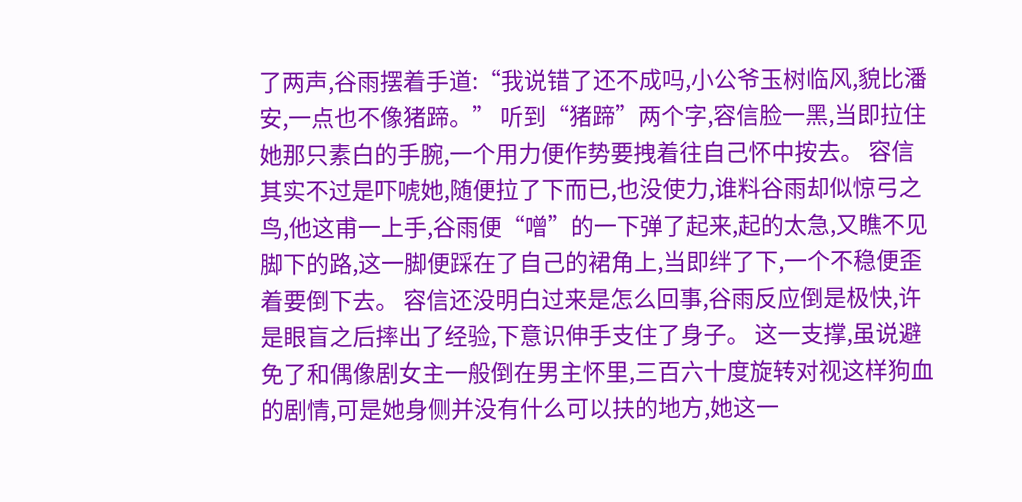了两声,谷雨摆着手道:“我说错了还不成吗,小公爷玉树临风,貌比潘安,一点也不像猪蹄。” 听到“猪蹄”两个字,容信脸一黑,当即拉住她那只素白的手腕,一个用力便作势要拽着往自己怀中按去。 容信其实不过是吓唬她,随便拉了下而已,也没使力,谁料谷雨却似惊弓之鸟,他这甫一上手,谷雨便“噌”的一下弹了起来,起的太急,又瞧不见脚下的路,这一脚便踩在了自己的裙角上,当即绊了下,一个不稳便歪着要倒下去。 容信还没明白过来是怎么回事,谷雨反应倒是极快,许是眼盲之后摔出了经验,下意识伸手支住了身子。 这一支撑,虽说避免了和偶像剧女主一般倒在男主怀里,三百六十度旋转对视这样狗血的剧情,可是她身侧并没有什么可以扶的地方,她这一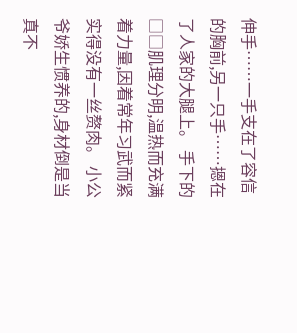伸手……一手支在了容信的胸前,另一只手……摁在了人家的大腿上。 手下的□□肌理分明,温热而充满着力量,因着常年习武而紧实得没有一丝赘肉。 小公爷娇生惯养的,身材倒是当真不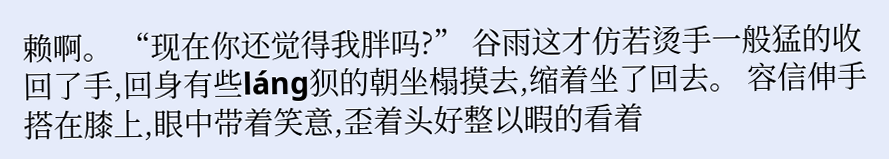赖啊。 “现在你还觉得我胖吗?” 谷雨这才仿若烫手一般猛的收回了手,回身有些láng狈的朝坐榻摸去,缩着坐了回去。 容信伸手搭在膝上,眼中带着笑意,歪着头好整以暇的看着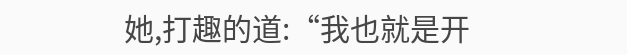她,打趣的道:“我也就是开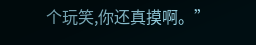个玩笑,你还真摸啊。”